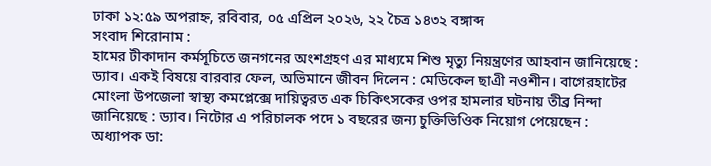ঢাকা ১২:৫৯ অপরাহ্ন, রবিবার, ০৫ এপ্রিল ২০২৬, ২২ চৈত্র ১৪৩২ বঙ্গাব্দ
সংবাদ শিরোনাম :
হামের টীকাদান কর্মসূচিতে জনগনের অংশগ্রহণ এর মাধ্যমে শিশু মৃত্যু নিয়ন্ত্রণের আহবান জানিয়েছে : ড্যাব। একই বিষয়ে বারবার ফেল, অভিমানে জীবন দিলেন : মেডিকেল ছাএী নওশীন। বাগেরহাটের মোংলা উপজেলা স্বাস্থ্য কমপ্লেক্সে দায়িত্বরত এক চিকিৎসকের ওপর হামলার ঘটনায় তীব্র নিন্দা জানিয়েছে : ড্যাব। নিটোর এ পরিচালক পদে ১ বছরের জন্য চুক্তিভিওিক নিয়োগ পেয়েছেন : অধ্যাপক ডা: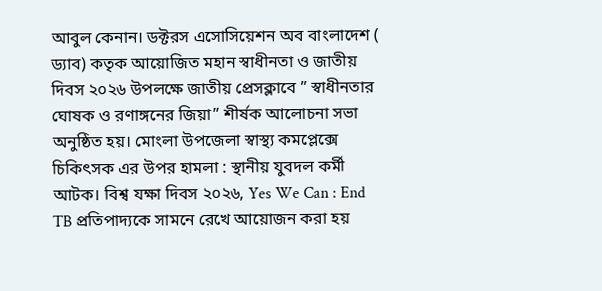আবুল কেনান। ডক্টরস এসোসিয়েশন অব বাংলাদেশ ( ড্যাব) কতৃক আয়োজিত মহান স্বাধীনতা ও জাতীয় দিবস ২০২৬ উপলক্ষে জাতীয় প্রেসক্লাবে ” স্বাধীনতার ঘোষক ও রণাঙ্গনের জিয়া” শীর্ষক আলোচনা সভা অনুষ্ঠিত হয়। মোংলা উপজেলা স্বাস্থ্য কমপ্লেক্সে চিকিৎসক এর উপর হামলা : স্থানীয় যুবদল কর্মী আটক। বিশ্ব যক্ষা দিবস ২০২৬, Yes We Can : End TB প্রতিপাদ্যকে সামনে রেখে আয়োজন করা হয়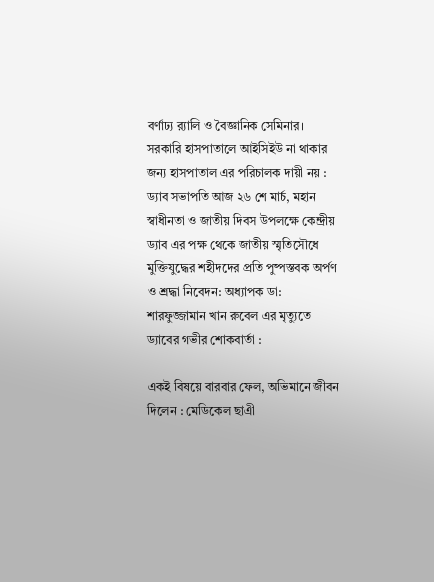বর্ণাঢ্য র‍্যালি ও বৈজ্ঞানিক সেমিনার। সরকারি হাসপাতালে আইসিইউ না থাকার জন্য হাসপাতাল এর পরিচালক দায়ী নয় : ড্যাব সভাপতি আজ ২৬ শে মার্চ, মহান স্বাধীনতা ও জাতীয় দিবস উপলক্ষে কেন্দ্রীয় ড্যাব এর পক্ষ থেকে জাতীয় স্মৃতিসৌধে মুক্তিযুদ্ধের শহীদদের প্রতি পুষ্পস্তবক অর্পণ ও শ্রদ্ধা নিবেদন: অধ্যাপক ডা: শারফুজ্জামান খান রুবেল এর মৃত্যুতে ড্যাবের গভীর শোকবার্তা :

একই বিষয়ে বারবার ফেল, অভিমানে জীবন দিলেন : মেডিকেল ছাএী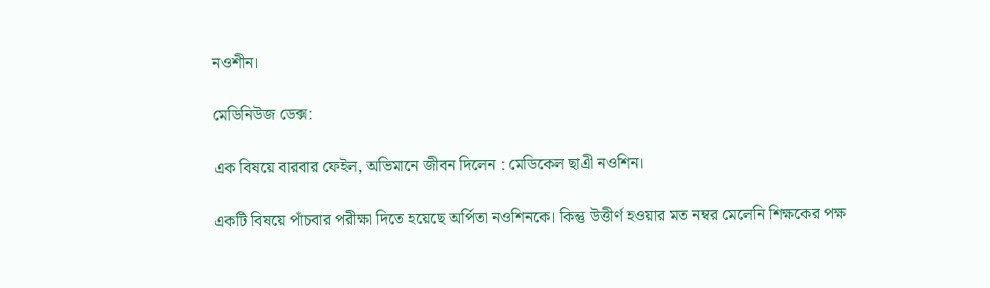নওশীন।

মেডিনিউজ ডেক্স:

এক বিষয়ে বারবার ফেইল, অভিমানে জীবন দিলেন : মেডিকেল ছাএী নওশিন।

একটি বিষয়ে পাঁচবার পরীক্ষা দিতে হয়েছে অর্পিতা নওশিনকে। কিন্তু উত্তীর্ণ হওয়ার মত নম্বর মেলেনি শিক্ষকের পক্ষ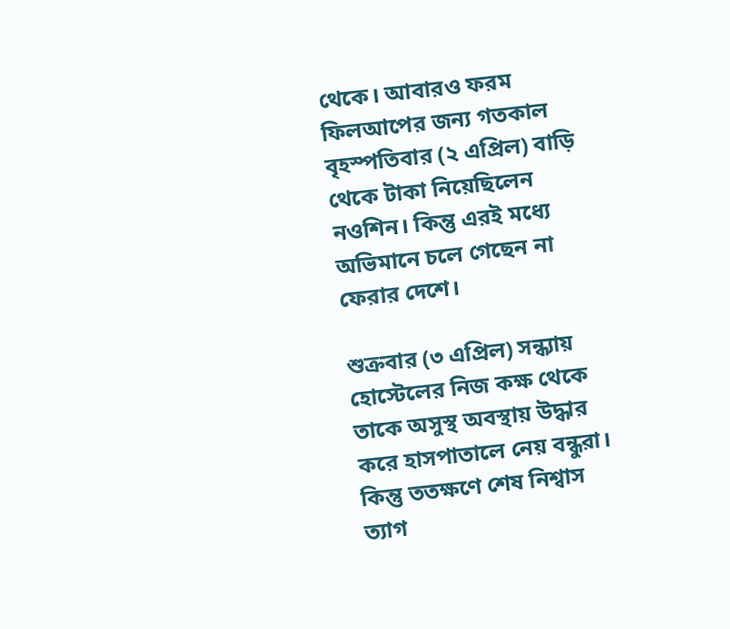থেকে। আবারও ফরম ফিলআপের জন্য গতকাল বৃহস্পতিবার (২ এপ্রিল) বাড়ি থেকে টাকা নিয়েছিলেন নওশিন। কিন্তু এরই মধ্যে অভিমানে চলে গেছেন না ফেরার দেশে।

শুক্রবার (৩ এপ্রিল) সন্ধ্যায় হোস্টেলের নিজ কক্ষ থেকে তাকে অসুস্থ অবস্থায় উদ্ধার করে হাসপাতালে নেয় বন্ধুরা। কিন্তু ততক্ষণে শেষ নিশ্বাস ত্যাগ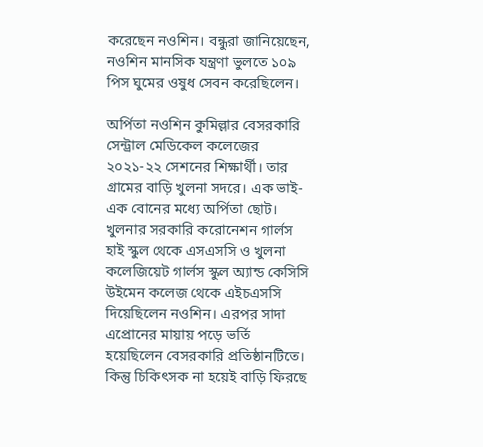করেছেন নওশিন। বন্ধুরা জানিয়েছেন, নওশিন মানসিক যন্ত্রণা ভুলতে ১০৯ পিস ঘুমের ওষুধ সেবন করেছিলেন।

অর্পিতা নওশিন কুমিল্লার বেসরকারি সেন্ট্রাল মেডিকেল কলেজের ২০২১-২২ সেশনের শিক্ষার্থী। তার গ্রামের বাড়ি খুলনা সদরে। এক ভাই-এক বোনের মধ্যে অর্পিতা ছোট। খুলনার সরকারি করোনেশন গার্লস হাই স্কুল থেকে এসএসসি ও খুলনা কলেজিয়েট গার্লস স্কুল অ্যান্ড কেসিসি উইমেন কলেজ থেকে এইচএসসি দিয়েছিলেন নওশিন। এরপর সাদা এপ্রোনের মায়ায় পড়ে ভর্তি হয়েছিলেন বেসরকারি প্রতিষ্ঠানটিতে। কিন্তু চিকিৎসক না হয়েই বাড়ি ফিরছে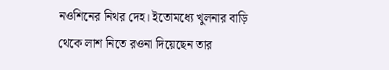নওশিনের নিথর দেহ। ইতোমধ্যে খুলনার বাড়ি থেকে লাশ নিতে রওনা দিয়েছেন তার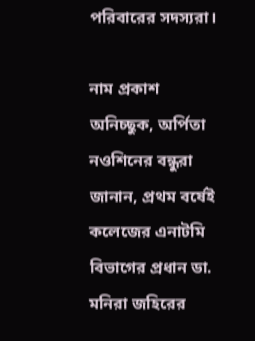পরিবারের সদস্যরা।

নাম প্রকাশ অনিচ্ছুক, অর্পিতা নওশিনের বন্ধুরা জানান, প্রথম বর্ষেই কলেজের এনাটমি বিভাগের প্রধান ডা. মনিরা জহিরের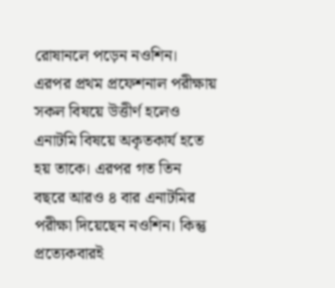রোষানলে পড়েন নওশিন। এরপর প্রথম প্রফেশনাল পরীক্ষায় সকল বিষয়ে উত্তীর্ণ হলেও এনাটমি বিষয়ে অকৃতকার্য হতে হয় তাকে। এরপর গত তিন বছরে আরও ৪ বার এনাটমির পরীক্ষা দিয়েছেন নওশিন। কিন্তু প্রত্যেকবারই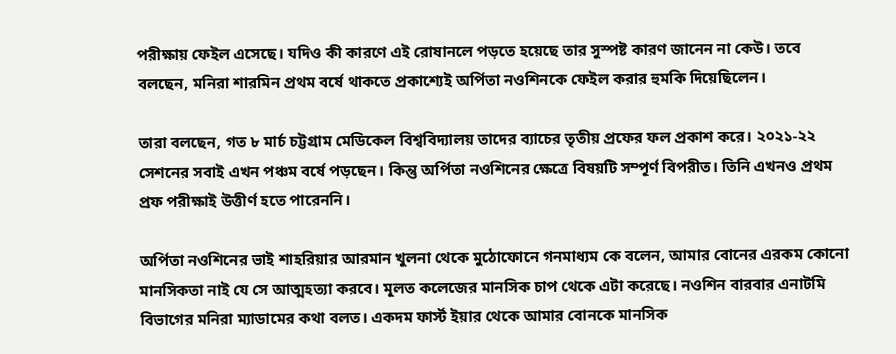পরীক্ষায় ফেইল এসেছে। যদিও কী কারণে এই রোষানলে পড়তে হয়েছে তার সুস্পষ্ট কারণ জানেন না কেউ। তবে বলছেন, মনিরা শারমিন প্রথম বর্ষে থাকতে প্রকাশ্যেই অর্পিতা নওশিনকে ফেইল করার হুমকি দিয়েছিলেন।

তারা বলছেন, গত ৮ মার্চ চট্টগ্রাম মেডিকেল বিশ্ববিদ্যালয় তাদের ব্যাচের তৃতীয় প্রফের ফল প্রকাশ করে। ২০২১-২২ সেশনের সবাই এখন পঞ্চম বর্ষে পড়ছেন। কিন্তু অর্পিতা নওশিনের ক্ষেত্রে বিষয়টি সম্পূর্ণ বিপরীত। তিনি এখনও প্রথম প্রফ পরীক্ষাই উত্তীর্ণ হতে পারেননি।

অর্পিতা নওশিনের ভাই শাহরিয়ার আরমান খুলনা থেকে মুঠোফোনে গনমাধ্যম কে বলেন, আমার বোনের এরকম কোনো মানসিকতা নাই যে সে আত্মহত্যা করবে। মূলত কলেজের মানসিক চাপ থেকে এটা করেছে। নওশিন বারবার এনাটমি বিভাগের মনিরা ম্যাডামের কথা বলত। একদম ফার্স্ট ইয়ার থেকে আমার বোনকে মানসিক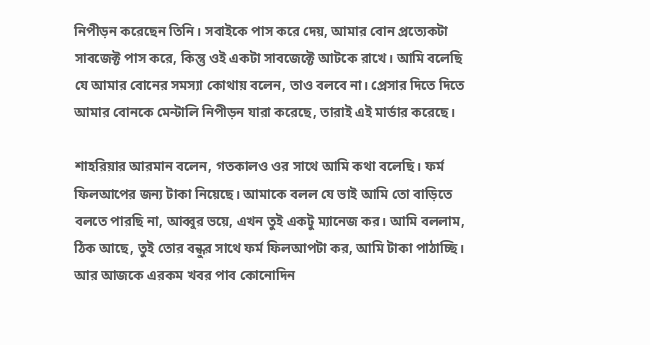নিপীড়ন করেছেন তিনি। সবাইকে পাস করে দেয়, আমার বোন প্রত্যেকটা সাবজেক্ট পাস করে, কিন্তু ওই একটা সাবজেক্টে আটকে রাখে। আমি বলেছি যে আমার বোনের সমস্যা কোথায় বলেন, তাও বলবে না। প্রেসার দিতে দিতে আমার বোনকে মেন্টালি নিপীড়ন যারা করেছে, তারাই এই মার্ডার করেছে।

শাহরিয়ার আরমান বলেন, গতকালও ওর সাথে আমি কথা বলেছি। ফর্ম ফিলআপের জন্য টাকা নিয়েছে। আমাকে বলল যে ভাই আমি তো বাড়িতে বলতে পারছি না, আব্বুর ভয়ে, এখন তুই একটু ম্যানেজ কর। আমি বললাম, ঠিক আছে, তুই তোর বন্ধুর সাথে ফর্ম ফিলআপটা কর, আমি টাকা পাঠাচ্ছি। আর আজকে এরকম খবর পাব কোনোদিন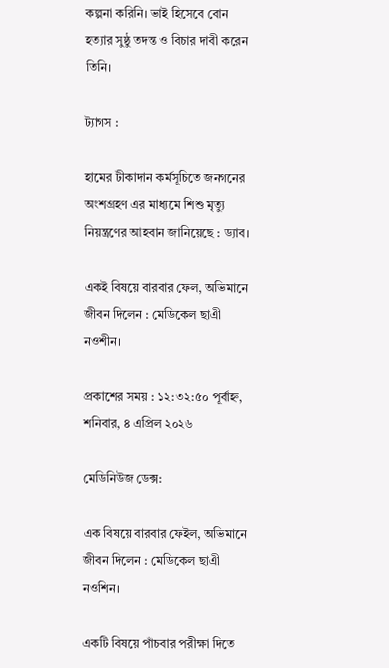কল্পনা করিনি। ভাই হিসেবে বোন হত্যার সুষ্ঠু তদন্ত ও বিচার দাবী করেন তিনি।

ট্যাগস :

হামের টীকাদান কর্মসূচিতে জনগনের অংশগ্রহণ এর মাধ্যমে শিশু মৃত্যু নিয়ন্ত্রণের আহবান জানিয়েছে : ড্যাব।

একই বিষয়ে বারবার ফেল, অভিমানে জীবন দিলেন : মেডিকেল ছাএী নওশীন।

প্রকাশের সময় : ১২:৩২:৫০ পূর্বাহ্ন, শনিবার, ৪ এপ্রিল ২০২৬

মেডিনিউজ ডেক্স:

এক বিষয়ে বারবার ফেইল, অভিমানে জীবন দিলেন : মেডিকেল ছাএী নওশিন।

একটি বিষয়ে পাঁচবার পরীক্ষা দিতে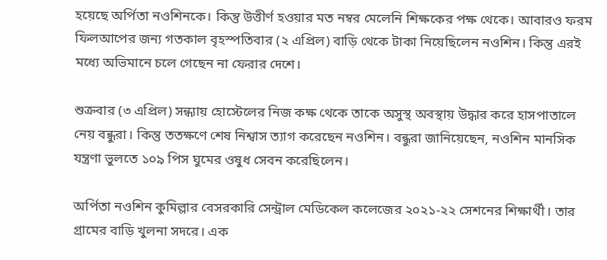হয়েছে অর্পিতা নওশিনকে। কিন্তু উত্তীর্ণ হওয়ার মত নম্বর মেলেনি শিক্ষকের পক্ষ থেকে। আবারও ফরম ফিলআপের জন্য গতকাল বৃহস্পতিবার (২ এপ্রিল) বাড়ি থেকে টাকা নিয়েছিলেন নওশিন। কিন্তু এরই মধ্যে অভিমানে চলে গেছেন না ফেরার দেশে।

শুক্রবার (৩ এপ্রিল) সন্ধ্যায় হোস্টেলের নিজ কক্ষ থেকে তাকে অসুস্থ অবস্থায় উদ্ধার করে হাসপাতালে নেয় বন্ধুরা। কিন্তু ততক্ষণে শেষ নিশ্বাস ত্যাগ করেছেন নওশিন। বন্ধুরা জানিয়েছেন, নওশিন মানসিক যন্ত্রণা ভুলতে ১০৯ পিস ঘুমের ওষুধ সেবন করেছিলেন।

অর্পিতা নওশিন কুমিল্লার বেসরকারি সেন্ট্রাল মেডিকেল কলেজের ২০২১-২২ সেশনের শিক্ষার্থী। তার গ্রামের বাড়ি খুলনা সদরে। এক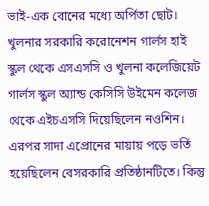ভাই-এক বোনের মধ্যে অর্পিতা ছোট। খুলনার সরকারি করোনেশন গার্লস হাই স্কুল থেকে এসএসসি ও খুলনা কলেজিয়েট গার্লস স্কুল অ্যান্ড কেসিসি উইমেন কলেজ থেকে এইচএসসি দিয়েছিলেন নওশিন। এরপর সাদা এপ্রোনের মায়ায় পড়ে ভর্তি হয়েছিলেন বেসরকারি প্রতিষ্ঠানটিতে। কিন্তু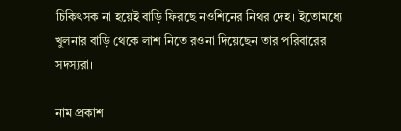চিকিৎসক না হয়েই বাড়ি ফিরছে নওশিনের নিথর দেহ। ইতোমধ্যে খুলনার বাড়ি থেকে লাশ নিতে রওনা দিয়েছেন তার পরিবারের সদস্যরা।

নাম প্রকাশ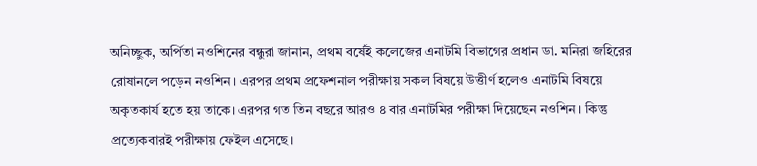অনিচ্ছুক, অর্পিতা নওশিনের বন্ধুরা জানান, প্রথম বর্ষেই কলেজের এনাটমি বিভাগের প্রধান ডা. মনিরা জহিরের রোষানলে পড়েন নওশিন। এরপর প্রথম প্রফেশনাল পরীক্ষায় সকল বিষয়ে উত্তীর্ণ হলেও এনাটমি বিষয়ে অকৃতকার্য হতে হয় তাকে। এরপর গত তিন বছরে আরও ৪ বার এনাটমির পরীক্ষা দিয়েছেন নওশিন। কিন্তু প্রত্যেকবারই পরীক্ষায় ফেইল এসেছে।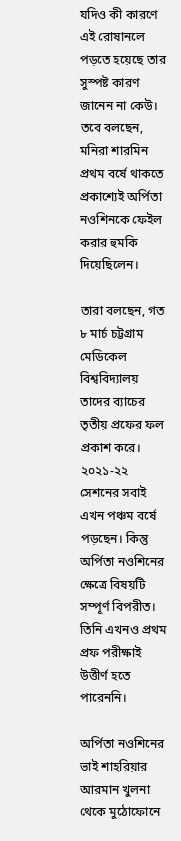যদিও কী কারণে এই রোষানলে পড়তে হয়েছে তার সুস্পষ্ট কারণ জানেন না কেউ। তবে বলছেন, মনিরা শারমিন প্রথম বর্ষে থাকতে প্রকাশ্যেই অর্পিতা নওশিনকে ফেইল করার হুমকি দিয়েছিলেন।

তারা বলছেন, গত ৮ মার্চ চট্টগ্রাম মেডিকেল বিশ্ববিদ্যালয় তাদের ব্যাচের তৃতীয় প্রফের ফল প্রকাশ করে। ২০২১-২২ সেশনের সবাই এখন পঞ্চম বর্ষে পড়ছেন। কিন্তু অর্পিতা নওশিনের ক্ষেত্রে বিষয়টি সম্পূর্ণ বিপরীত। তিনি এখনও প্রথম প্রফ পরীক্ষাই উত্তীর্ণ হতে পারেননি।

অর্পিতা নওশিনের ভাই শাহরিয়ার আরমান খুলনা থেকে মুঠোফোনে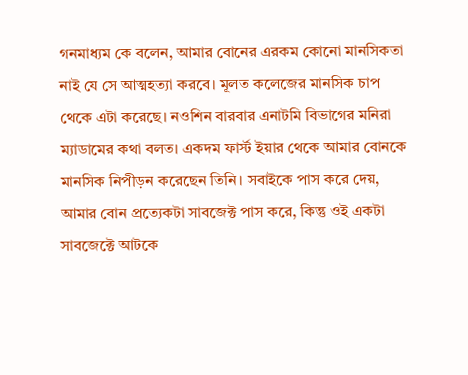গনমাধ্যম কে বলেন, আমার বোনের এরকম কোনো মানসিকতা নাই যে সে আত্মহত্যা করবে। মূলত কলেজের মানসিক চাপ থেকে এটা করেছে। নওশিন বারবার এনাটমি বিভাগের মনিরা ম্যাডামের কথা বলত। একদম ফার্স্ট ইয়ার থেকে আমার বোনকে মানসিক নিপীড়ন করেছেন তিনি। সবাইকে পাস করে দেয়, আমার বোন প্রত্যেকটা সাবজেক্ট পাস করে, কিন্তু ওই একটা সাবজেক্টে আটকে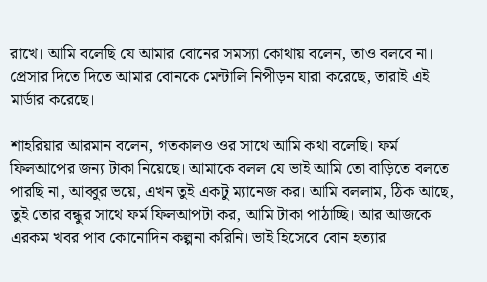রাখে। আমি বলেছি যে আমার বোনের সমস্যা কোথায় বলেন, তাও বলবে না। প্রেসার দিতে দিতে আমার বোনকে মেন্টালি নিপীড়ন যারা করেছে, তারাই এই মার্ডার করেছে।

শাহরিয়ার আরমান বলেন, গতকালও ওর সাথে আমি কথা বলেছি। ফর্ম ফিলআপের জন্য টাকা নিয়েছে। আমাকে বলল যে ভাই আমি তো বাড়িতে বলতে পারছি না, আব্বুর ভয়ে, এখন তুই একটু ম্যানেজ কর। আমি বললাম, ঠিক আছে, তুই তোর বন্ধুর সাথে ফর্ম ফিলআপটা কর, আমি টাকা পাঠাচ্ছি। আর আজকে এরকম খবর পাব কোনোদিন কল্পনা করিনি। ভাই হিসেবে বোন হত্যার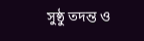সুষ্ঠু তদন্ত ও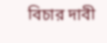বিচার দাবী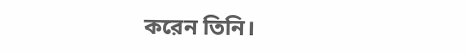করেন তিনি।